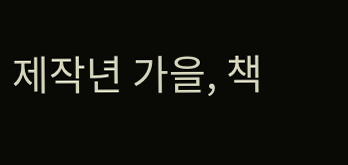제작년 가을, 책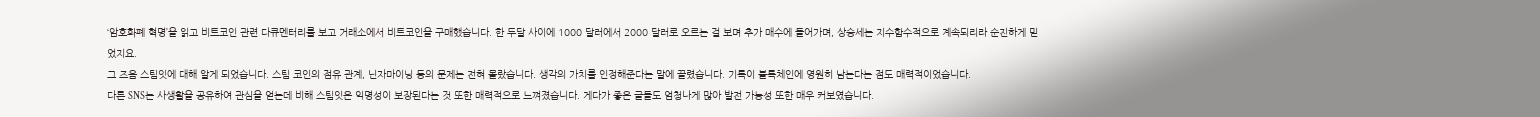‘암호화폐 혁명’을 읽고 비트코인 관련 다큐멘터리를 보고 거래소에서 비트코인을 구매했습니다. 한 두달 사이에 1000 달러에서 2000 달러로 오르는 걸 보며 추가 매수에 들어가며, 상승세는 지수함수적으로 계속되리라 순진하게 믿었지요.
그 즈음 스팀잇에 대해 알게 되었습니다. 스팀 코인의 점유 관계, 닌자마이닝 등의 문제는 전혀 몰랐습니다. 생각의 가치를 인정해준다는 말에 끌렸습니다. 기록이 블록체인에 영원히 남는다는 점도 매력적이었습니다.
다른 SNS는 사생활을 공유하여 관심을 얻는데 비해 스팀잇은 익명성이 보장된다는 것 또한 매력적으로 느껴졌습니다. 게다가 좋은 글들도 엄청나게 많아 발전 가능성 또한 매우 커보였습니다.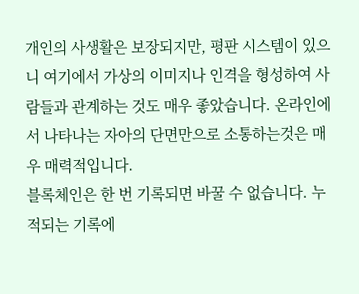개인의 사생활은 보장되지만, 평판 시스템이 있으니 여기에서 가상의 이미지나 인격을 형성하여 사람들과 관계하는 것도 매우 좋았습니다. 온라인에서 나타나는 자아의 단면만으로 소통하는것은 매우 매력적입니다.
블록체인은 한 번 기록되면 바꿀 수 없습니다. 누적되는 기록에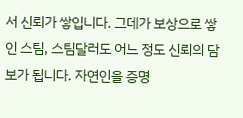서 신뢰가 쌓입니다. 그데가 보상으로 쌓인 스팀, 스팀달러도 어느 정도 신뢰의 담보가 됩니다. 자연인을 증명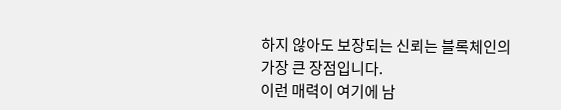하지 않아도 보장되는 신뢰는 블록체인의 가장 큰 장점입니다.
이런 매력이 여기에 남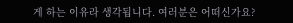게 하는 이유라 생각됩니다. 여러분은 어떠신가요?